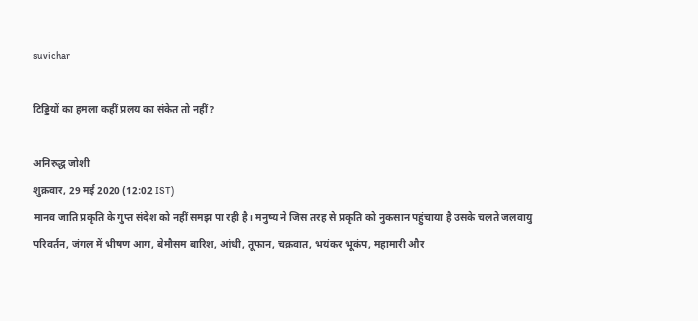suvichar

टिड्डियों का हमला कहीं प्रलय का संकेत तो नहीं?

अनिरुद्ध जोशी
शुक्रवार, 29 मई 2020 (12:02 IST)
मानव जाति प्रकृति के गुप्त संदेश को नहीं समझ पा रही है। मनुष्य ने जिस तरह से प्रकृति को नुकसान पहुंचाया है उसके चलते जलवायु परिवर्तन, जंगल में भीषण आग, बेमौसम बारिश, आंधी, तूफान, चक्रवात, भयंकर भूकंप, महामारी और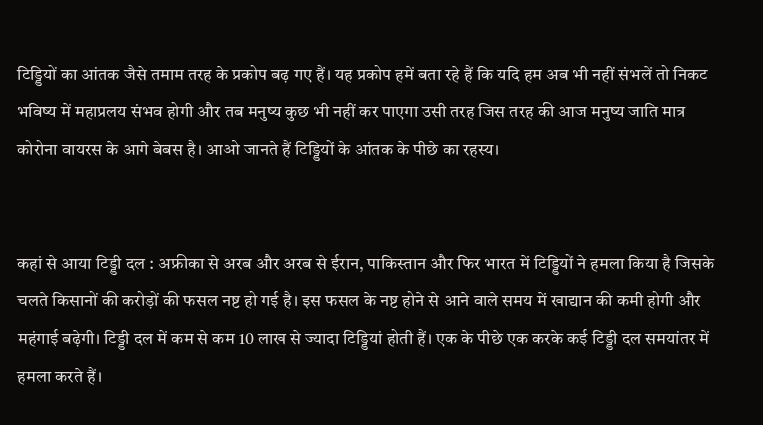टिड्डियों का आंतक जैसे तमाम तरह के प्रकोप बढ़ गए हैं। यह प्रकोप हमें बता रहे हैं कि यदि हम अब भी नहीं संभलें तो निकट भविष्य में महाप्रलय संभव होगी और तब मनुष्य कुछ भी नहीं कर पाएगा उसी तरह जिस तरह की आज मनुष्य जाति मात्र कोरोना वायरस के आगे बेबस है। आओ जानते हैं टिड्डियों के आंतक के पीछे का रहस्य।


कहां से आया टिड्डी दल : अफ्रीका से अरब और अरब से ईरान, पाकिस्तान और फिर भारत में टिड्डियों ने हमला किया है जिसके चलते किसानों की करोड़ों की फसल नष्ट हो गई है। इस फसल के नष्ट होने से आने वाले समय में खाद्यान की कमी होगी और महंगाई बढ़ेगी। टिड्डी दल में कम से कम 10 लाख से ज्यादा टिड्डियां होती हैं। एक के पीछे एक करके कई टिड्डी दल समयांतर में हमला करते हैं।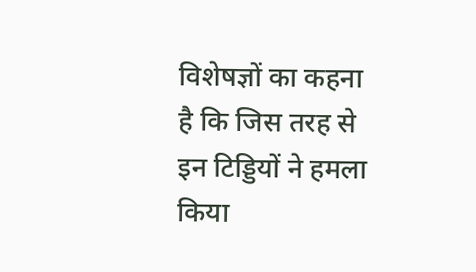विशेषज्ञों का कहना है कि जिस तरह से इन टिड्डियों ने हमला किया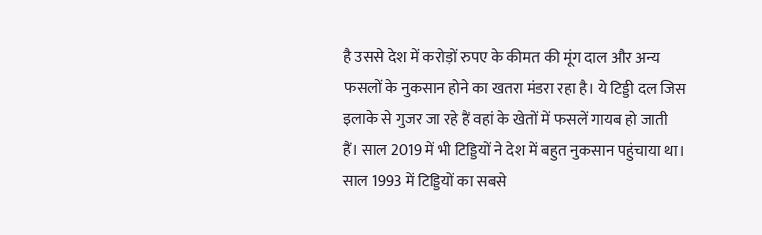है उससे देश में करोड़ों रुपए के कीमत की मूंग दाल और अन्य फसलों के नुकसान होने का खतरा मंडरा रहा है। ये टिड्डी दल जिस इलाके से गुजर जा रहे हैं वहां के खेतों में फसलें गायब हो जाती हैं। साल 2019 में भी टिड्डियों ने देश में बहुत नुकसान पहुंचाया था। साल 1993 में टिड्डियों का सबसे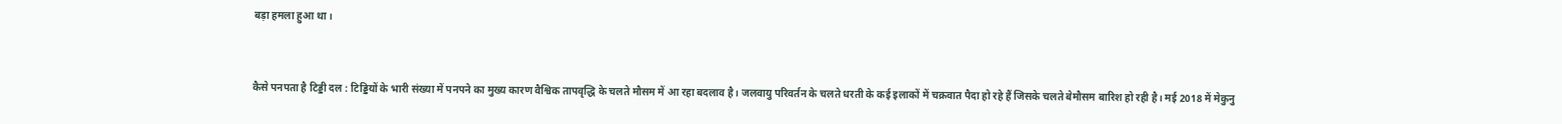बड़ा हमला हुआ था।


कैसे पनपता है टिड्डी दल : टिड्डियों के भारी संख्या में पनपने का मुख्य कारण वैश्विक तापवृद्धि के चलते मौसम में आ रहा बदलाव है। जलवायु परिवर्तन के चलते धरती के कई इलाकों में चक्रवात पैदा हो रहे हैं जिसके चलते बेमौसम बारिश हो रही है। मई 2018 में मेकुनु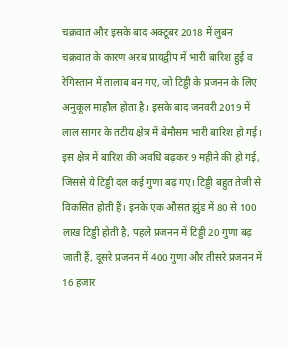चक्रवात और इसके बाद अक्टूबर 2018 में लुबन चक्रवात के कारण अरब प्रायद्वीप में भारी बारिश हुई व रेगिस्तान में तालाब बन गए, जो टिड्डी के प्रजनन के लिए अनुकूल माहौल होता है। इसके बाद जनवरी 2019 में लाल सागर के तटीय क्षेत्र में बेमौसम भारी बारिश हो गई। इस क्षेत्र में बारिश की अवधि बढ़कर 9 महीने की हो गई, जिससे ये टिड्डी दल कई गुणा बढ़ गए। टिड्डी बहुत तेजी से विकसित होती हैं। इनके एक औसत झुंड में 80 से 100 लाख टिड्डी होती है, पहले प्रजनन में टिड्डी 20 गुणा बढ़ जाती हैं, दूसरे प्रजनन में 400 गुणा और तीसरे प्रजनन में 16 हजार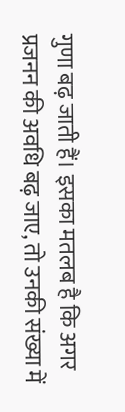गुणा बढ़ जाती हैं। इसका मतलब है कि अगर प्रजनन की अवधि बढ़ जाए, तो उनकी संख्या में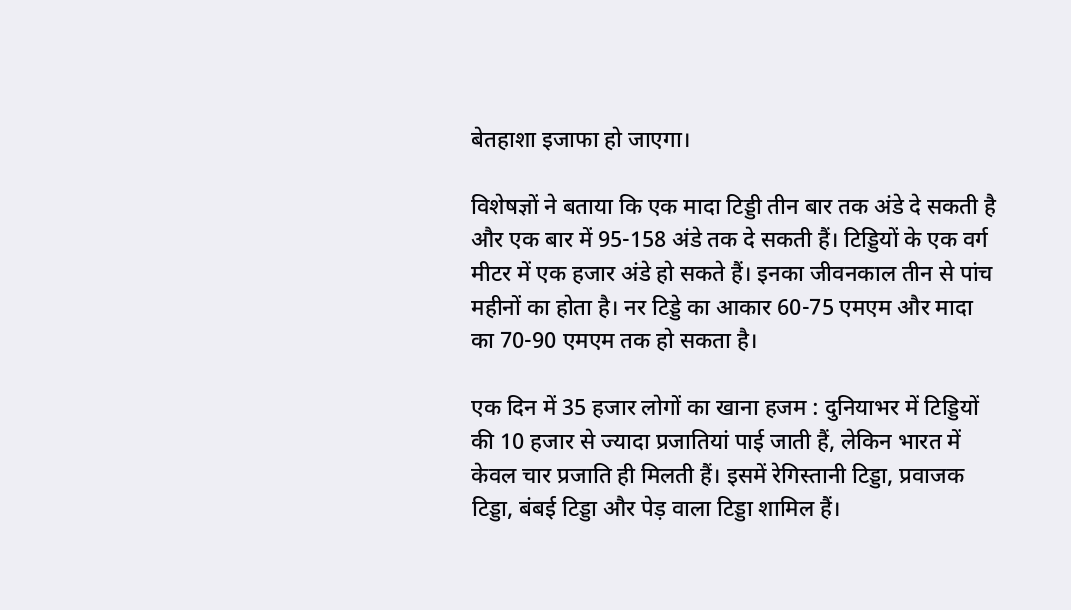बेतहाशा इजाफा हो जाएगा।

विशेषज्ञों ने बताया कि एक मादा टिड्डी तीन बार तक अंडे दे सकती है और एक बार में 95-158 अंडे तक दे सकती हैं। टिड्डियों के एक वर्ग मीटर में एक हजार अंडे हो सकते हैं। इनका जीवनकाल तीन से पांच महीनों का होता है। नर टिड्डे का आकार 60-75 एमएम और मादा का 70-90 एमएम तक हो सकता है।

एक दिन में 35 हजार लोगों का खाना हजम : दुनियाभर में टिड्डियों की 10 हजार से ज्यादा प्रजातियां पाई जाती हैं, लेकिन भारत में केवल चार प्रजाति ही मिलती हैं। इसमें रेगिस्तानी टिड्डा, प्रवाजक टिड्डा, बंबई टिड्डा और पेड़ वाला टिड्डा शामिल हैं।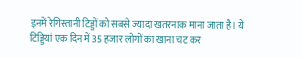इनमें रेगिस्तानी टिड्डों को सबसे ज्यादा खतरनाक माना जाता है। ये टिड्डियां एक दिन में 35 हजार लोगों का खाना चट कर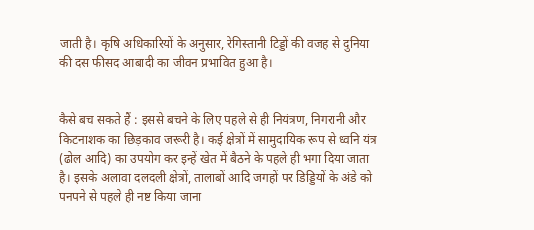जाती है। कृषि अधिकारियों के अनुसार, रेगिस्तानी टिड्डों की वजह से दुनिया की दस फीसद आबादी का जीवन प्रभावित हुआ है।


कैसे बच सकते हैं : इससे बचने के लिए पहले से ही नियंत्रण, निगरानी और किटनाशक का छिड़काव जरूरी है। कई क्षेत्रों में सामुदायिक रूप से ध्वनि यंत्र (ढोल आदि) का उपयोग कर इन्हें खेत में बैठने के पहले ही भगा दिया जाता है। इसके अलावा दलदली क्षेत्रों, तालाबों आदि जगहों पर डिड्डियों के अंडे को पनपने से पहले ही नष्ट किया जाना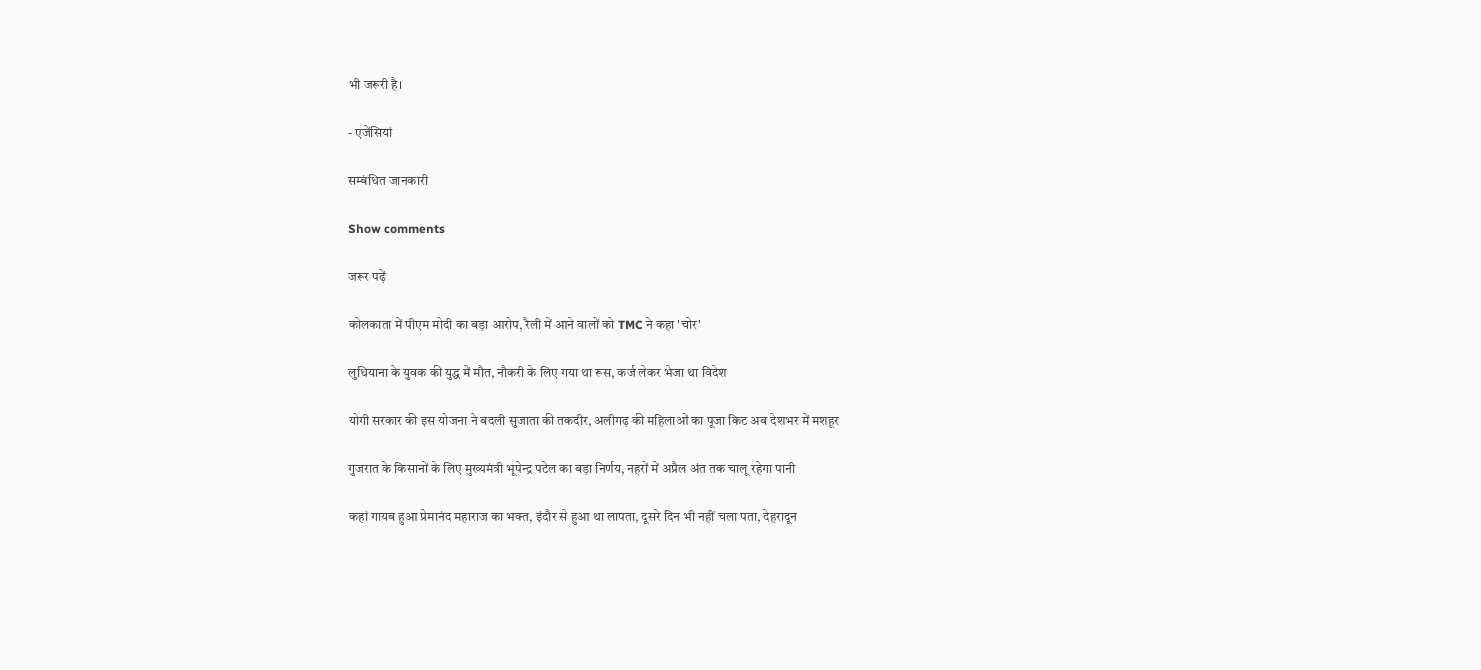भी जरूरी है।

- एजेंसियां

सम्बंधित जानकारी

Show comments

जरूर पढ़ें

कोलकाता में पीएम मोदी का बड़ा आरोप, रैली में आने वालों को TMC ने कहा 'चोर'

लुधियाना के युवक की युद्ध में मौत, नौकरी के लिए गया था रूस, कर्ज लेकर भेजा था विदेश

योगी सरकार की इस योजना ने बदली सुजाता की तकदीर, अलीगढ़ की महिलाओं का पूजा किट अब देशभर में मशहूर

गुजरात के किसानों के लिए मुख्यमंत्री भूपेन्द्र पटेल का बड़ा निर्णय, नहरों में अप्रैल अंत तक चालू रहेगा पानी

कहां गायब हुआ प्रेमानंद महाराज का भक्‍त, इंदौर से हुआ था लापता, दूसरे दिन भी नहीं चला पता, देहरादून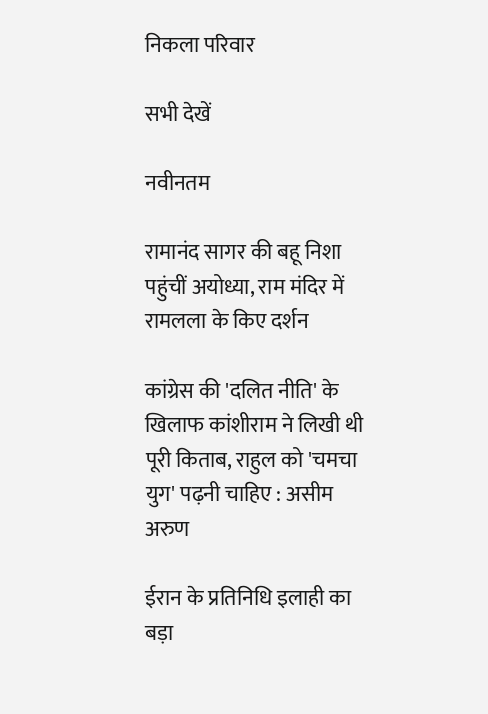निकला परिवार

सभी देखें

नवीनतम

रामानंद सागर की बहू निशा पहुंचीं अयोध्या, राम मंदिर में रामलला के किए दर्शन

कांग्रेस की 'दलित नीति' के खिलाफ कांशीराम ने लिखी थी पूरी किताब, राहुल को 'चमचा युग' पढ़नी चाहिए : असीम अरुण

ईरान के प्रतिनिधि इलाही का बड़ा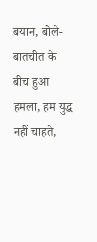बयान, बोले- बातचीत के बीच हुआ हमला, हम युद्ध नहीं चाहते,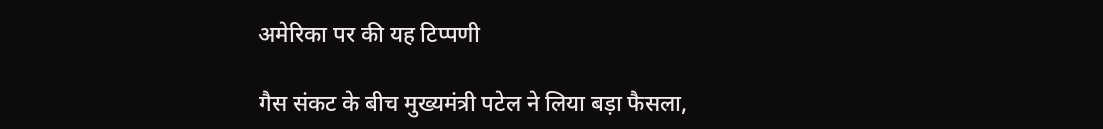अमेरिका पर की यह टिप्‍पणी

गैस संकट के बीच मुख्यमंत्री पटेल ने लिया बड़ा फैसला,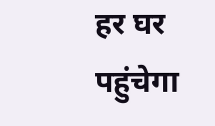हर घर पहुंचेगा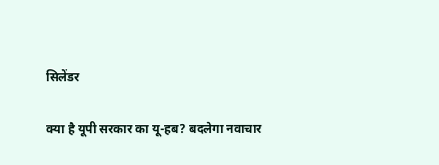सिलेंडर

क्या है यूपी सरकार का यू-हब? बदलेगा नवाचार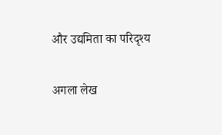और उद्यमिता का परिदृश्य

अगला लेख